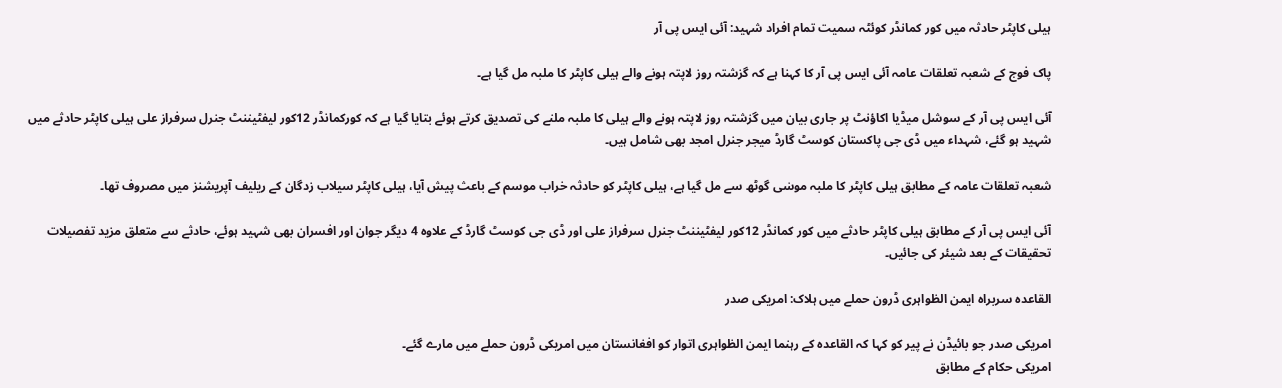ہیلی کاپٹر حادثہ میں کور کمانڈر کوئٹہ سمیت تمام افراد شہید: آئی ایس پی آر

پاک فوج کے شعبہ تعلقات عامہ آئی ایس پی آر کا کہنا ہے کہ گزشتہ روز لاپتہ ہونے والے ہیلی کاپٹر کا ملبہ مل گیا ہے۔

آئی ایس پی آر کے سوشل میڈیا اکاؤنٹ پر جاری بیان میں گزشتہ روز لاپتہ ہونے والے ہیلی کا ملبہ ملنے کی تصدیق کرتے ہوئے بتایا گیا ہے کہ کورکمانڈر 12کور لیفٹیننٹ جنرل سرفراز علی ہیلی کاپٹر حادثے میں شہید ہو گئے، شہداء میں ڈی جی پاکستان کوسٹ گارڈ میجر جنرل امجد بھی شامل ہیں۔

شعبہ تعلقات عامہ کے مطابق ہیلی کاپٹر کا ملبہ موسٰی گوٹھ سے مل گیا ہے، ہیلی کاپٹر کو حادثہ خراب موسم کے باعث پیش آیا، ہیلی کاپٹر سیلاب زدگان کے ریلیف آپریشنز میں مصروف تھا۔

آئی ایس پی آر کے مطابق ہیلی کاپٹر حادثے میں کور کمانڈر 12کور لیفٹیننٹ جنرل سرفراز علی اور ڈی جی کوسٹ گارڈ کے علاوہ 4 دیگر جوان اور افسران بھی شہید ہوئے، حادثے سے متعلق مزید تفصیلات تحقیقات کے بعد شیئر کی جائیں۔

القاعدہ سربراہ ایمن الظواہری ڈرون حملے میں ہلاک: امریکی صدر

امریکی صدر جو بائیڈن نے پیر کو کہا کہ القاعدہ کے رہنما ایمن الظواہری اتوار کو افغانستان میں امریکی ڈرون حملے میں مارے گئے۔
امریکی حکام کے مطابق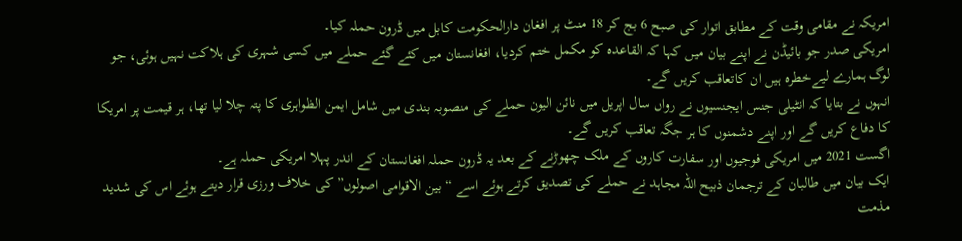امریکہ نے مقامی وقت کے مطابق اتوار کی صبح 6 بج کر 18 منٹ پر افغان دارالحکومت کابل میں ڈرون حملہ کیا۔
امریکی صدر جو بائیڈن نے اپنے بیان میں کہا کہ القاعدہ کو مکمل ختم کردیا، افغانستان میں کئے گئے حملے میں کسی شہری کی ہلاکت نہیں ہوئی، جو لوگ ہمارے لیےخطرہ ہیں ان کاتعاقب کریں گے۔
انہوں نے بتایا کہ انٹیلی جنس ایجنسیوں نے رواں سال اپریل میں نائن الیون حملے کی منصوبہ بندی میں شامل ایمن الظواہری کا پتہ چلا لیا تھا، ہر قیمت پر امریکا کا دفاع کریں گے اور اپنے دشمنوں کا ہر جگہ تعاقب کریں گے۔
اگست 2021 میں امریکی فوجیوں اور سفارت کاروں کے ملک چھوڑنے کے بعد یہ ڈرون حملہ افغانستان کے اندر پہلا امریکی حملہ ہے۔
ایک بیان میں طالبان کے ترجمان ذبیح اللہ مجاہد نے حملے کی تصدیق کرتے ہوئے اسے “بین الاقوامی اصولوں” کی خلاف ورزی قرار دیتے ہوئے اس کی شدید مذمت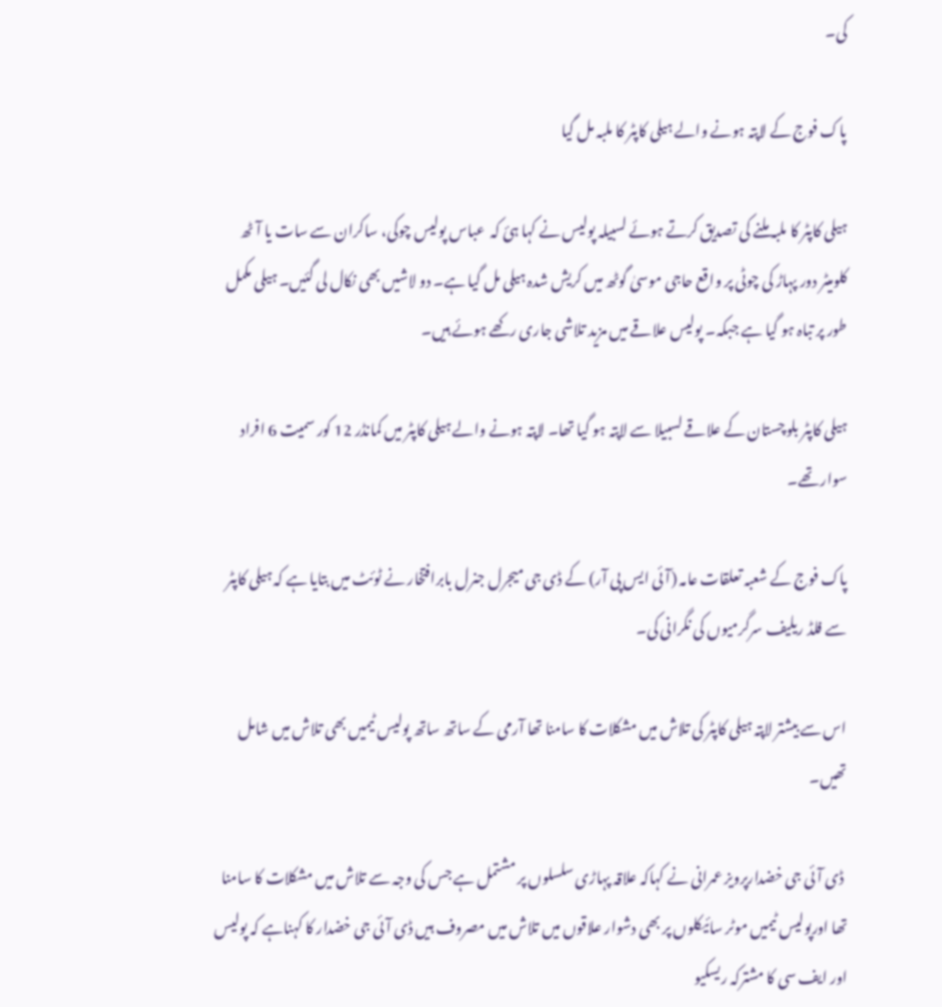کی۔

پاک فوج کے لاپتہ ہونے والے ہیلی کاپٹر کا ملبہ مل گیا

ہیلی کاپٹر کا ملبہ ملنے کی تصدیق کرتے ہوئے لسبیلہ پولیس نے کہا ہئ کہ  عباس پولیس چوکی، ساکران سے سات یا آٹھ کلومیٹر دور پہاڑ کی چوٹی پر واقع حاجی موسیٰ گوٹھ میں کریش شدہ ہیلی مل گیا ہے۔ دو لاشیں بھی نکال لی گئیں۔ ہیلی مکمل طور پر تباہ ہو گیا ہے جبکہ۔ پولیس علاقے میں مزید تلاشی جاری رکھے ہوئے ہیں۔

ہیلی کاپٹر بلوچستان کے علاقے لسبیلا سے لاپتہ ہو گیا تھا۔ لاپتہ ہونے والے ہیلی کاپٹر میں کمانڈر 12 کور سمیت 6 افراد سوار تھے۔

پاک فوج کے شعبہ تعلقات عامہ (آئی ایس پی آر) کے ڈی جی میجرل جنرل بابرافتخار نے ٹوئٹ میں بتایا ہے کہ ہیلی کاپٹر سے فلڈ ریلیف سرگرمیوں کی نگرانی کی۔

اس سے بیشتر لاپتہ ہیلی کاپٹر کی تلاش میں مشکلات کا سامنا تھا آرمی کے ساتھ ساتھ پولیس ٹیمیں بھی تلاش میں شامل تھیں۔

 ڈی آئی جی خضدارپرویز عمرانی نے کہاکہ علاقہ پہاڑی سلسلوں پر مشتمل ہے جس کی وجہ سے تلاش میں مشکلات کا سامنا تھا اورپولیس ٹیمیں موٹر سائیکلوں پر بھی دشوار علاقوں میں تلاش میں مصروف ہیں ڈی آئی جی خضدار کا کہناہے کہ پولیس اور ایف سی کا مشترکہ ریسکیو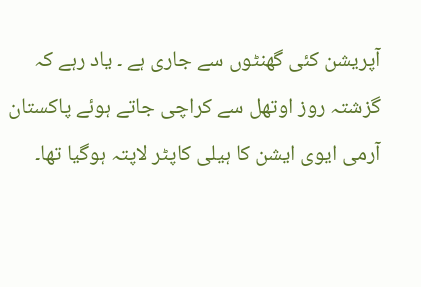آپریشن کئی گھنٹوں سے جاری ہے ۔ یاد رہے کہ گزشتہ روز اوتھل سے کراچی جاتے ہوئے پاکستان آرمی ایوی ایشن کا ہیلی کاپٹر لاپتہ ہوگیا تھا۔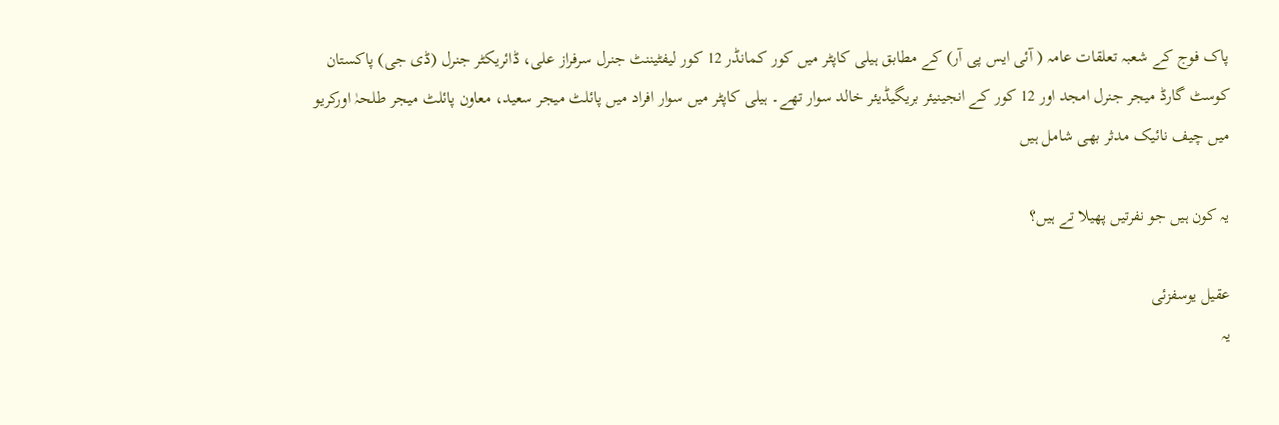پاک فوج کے شعبہ تعلقات عامہ ( آئی ایس پی آر) کے مطابق ہیلی کاپٹر میں کور کمانڈر 12 کور لیفٹیننٹ جنرل سرفراز علی، ڈائریکٹر جنرل (ڈی جی) پاکستان کوسٹ گارڈ میجر جنرل امجد اور 12 کور کے انجینیئر بریگیڈیئر خالد سوار تھے۔ ہیلی کاپٹر میں سوار افراد میں پائلٹ میجر سعید، معاون پائلٹ میجر طلحہٰ اورکریو میں چیف نائیک مدثر بھی شامل ہیں

یہ کون ہیں جو نفرتیں پھیلا تے ہیں؟

عقیل یوسفزئی
یہ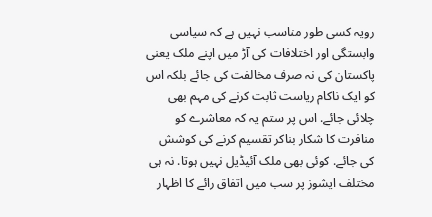رویہ کسی طور مناسب نہیں ہے کہ سیاسی وابستگی اور اختلافات کی آڑ میں اپنے ملک یعنی پاکستان کی نہ صرف مخالفت کی جائے بلکہ اس کو ایک ناکام ریاست ثابت کرنے کی مہم بھی چلائی جائے. اس پر ستم یہ کہ معاشرے کو منافرت کا شکار بناکر تقسیم کرنے کی کوشش کی جائے. کوئی بھی ملک آئیڈیل نہیں ہوتا. نہ ہی مختلف ایشوز پر سب میں اتفاق رائے کا اظہار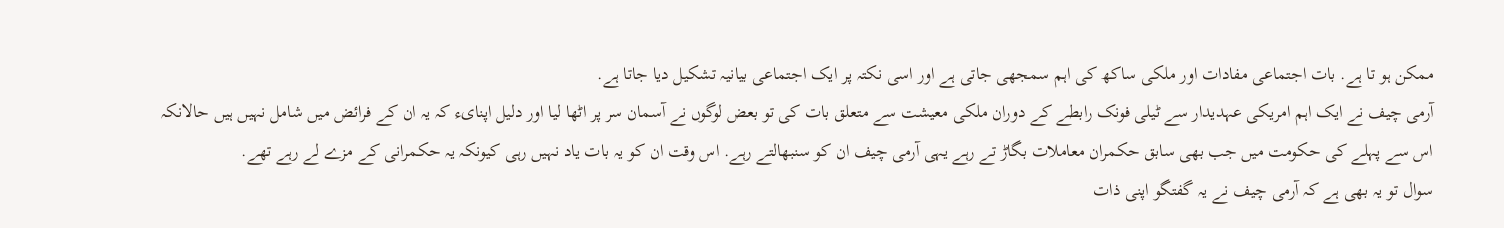ممکن ہو تا ہے. بات اجتماعی مفادات اور ملکی ساکھ کی اہم سمجھی جاتی ہے اور اسی نکتہ پر ایک اجتماعی بیانیہ تشکیل دیا جاتا ہے.
آرمی چیف نے ایک اہم امریکی عہدیدار سے ٹیلی فونک رابطے کے دوران ملکی معیشت سے متعلق بات کی تو بعض لوگوں نے آسمان سر پر اٹھا لیا اور دلیل اپنایء کہ یہ ان کے فرائض میں شامل نہیں ہیں حالانکہ اس سے پہلے کی حکومت میں جب بھی سابق حکمران معاملات بگاڑ تے رہے یہی آرمی چیف ان کو سنبھالتے رہے. اس وقت ان کو یہ بات یاد نہیں رہی کیونکہ یہ حکمرانی کے مزے لے رہے تھے.
سوال تو یہ بھی ہے کہ آرمی چیف نے یہ گفتگو اپنی ذات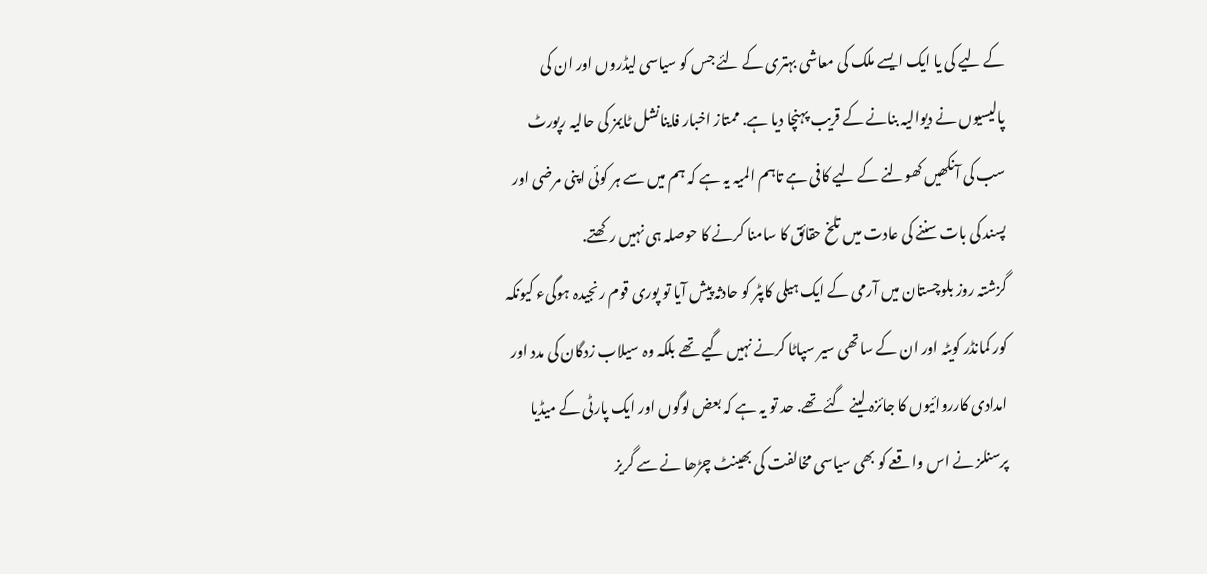کے لیے کی یا ایک ایسے ملک کی معاشی بہتری کے لئے جس کو سیاسی لیڈروں اور ان کی پالیسیوں نے دیوالیہ بنانے کے قریب پہنچا دیا ہے. ممتاز اخبار فاینانشل ٹایمز کی حالیہ رپورٹ سب کی آنکھیں کھولنے کے لیے کافی ہے تاہم المیہ یہ ہے کہ ہم میں سے ہر کوئی اپنی مرضی اور پسند کی بات سننے کی عادت میں تلخ حقائق کا سامنا کرنے کا حوصلہ ہی نہیں رکھتے.
گزشتہ روز بلوچستان میں آرمی کے ایک ہیلی کاپٹر کو حادثہ پیش آیا تو پوری قوم رنجیدہ ہوگیء کیونکہ کور کمانڈر کویٹہ اور ان کے ساتھی سیر سپاٹا کرنے نہیں گیے تھے بلکہ وہ سیلاب زدگان کی مدد اور امدادی کارروائیوں کا جائزہ لینے گئے تھے. حد تو یہ ہے کہ بعض لوگوں اور ایک پارٹی کے میڈیا پرسنلز نے اس واقعے کو بھی سیاسی مخالفت کی بھینٹ چڑھا نے سے گریز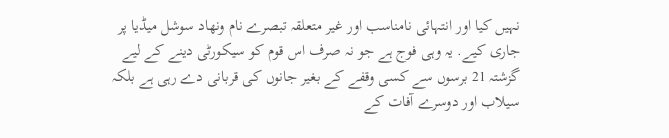نہیں کیا اور انتہائی نامناسب اور غیر متعلقہ تبصرے نام ونھاد سوشل میڈیا پر جاری کیے. یہ وہی فوج ہے جو نہ صرف اس قوم کو سیکورٹی دینے کے لیے گزشتہ 21 برسوں سے کسی وقفے کے بغیر جانوں کی قربانی دے رہی ہے بلکہ سیلاب اور دوسرے آفات کے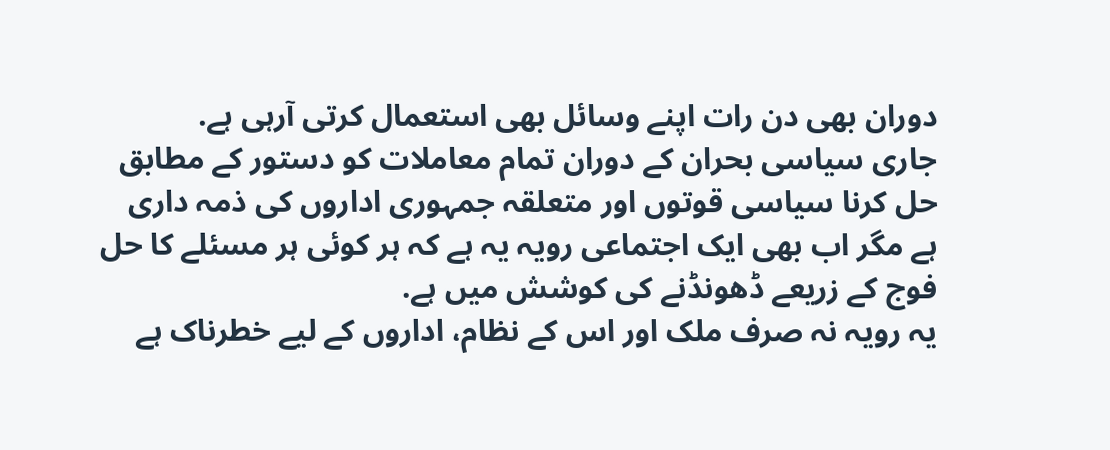دوران بھی دن رات اپنے وسائل بھی استعمال کرتی آرہی ہے.
جاری سیاسی بحران کے دوران تمام معاملات کو دستور کے مطابق حل کرنا سیاسی قوتوں اور متعلقہ جمہوری اداروں کی ذمہ داری ہے مگر اب بھی ایک اجتماعی رویہ یہ ہے کہ ہر کوئی ہر مسئلے کا حل فوج کے زریعے ڈھونڈنے کی کوشش میں ہے.
یہ رویہ نہ صرف ملک اور اس کے نظام، اداروں کے لیے خطرناک ہے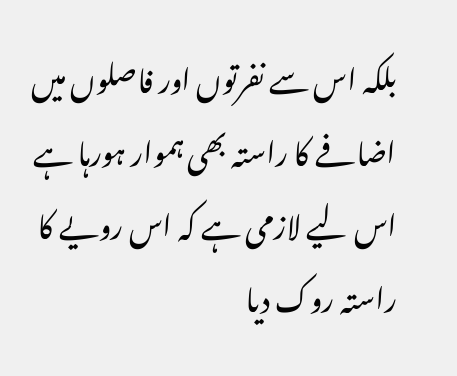بلکہ اس سے نفرتوں اور فاصلوں میں اضافے کا راستہ بھی ہموار ہورہا ہے اس لیے لازمی ہے کہ اس رویے کا راستہ روک دیا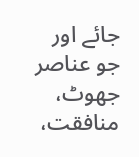جائے اور جو عناصر جھوٹ، منافقت،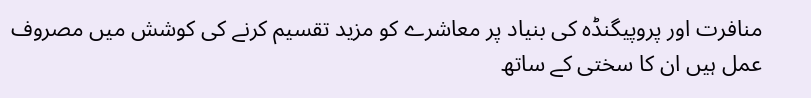منافرت اور پروپیگنڈہ کی بنیاد پر معاشرے کو مزید تقسیم کرنے کی کوشش میں مصروف عمل ہیں ان کا سختی کے ساتھ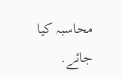محاسبہ کیا جائے.